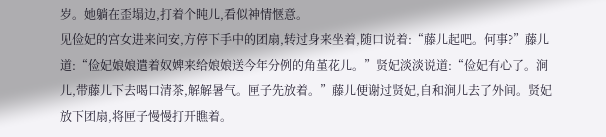岁。她躺在歪塌边,打着个盹儿,看似神情惬意。
见俭妃的宫女进来问安,方停下手中的团扇,转过身来坐着,随口说着:“藤儿起吧。何事?”藤儿道:“俭妃娘娘遣着奴婢来给娘娘送今年分例的角堇花儿。”贤妃淡淡说道:“俭妃有心了。涧儿,带藤儿下去喝口清茶,解解暑气。匣子先放着。”藤儿便谢过贤妃,自和涧儿去了外间。贤妃放下团扇,将匣子慢慢打开瞧着。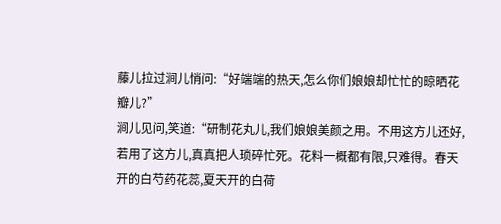藤儿拉过涧儿悄问:“好端端的热天,怎么你们娘娘却忙忙的晾晒花瓣儿?”
涧儿见问,笑道:“研制花丸儿,我们娘娘美颜之用。不用这方儿还好,若用了这方儿,真真把人琐碎忙死。花料一概都有限,只难得。春天开的白芍药花蕊,夏天开的白荷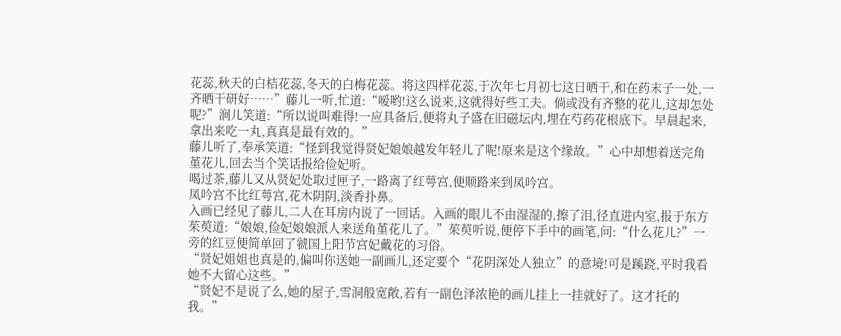花蕊,秋天的白桔花蕊,冬天的白梅花蕊。将这四样花蕊,于次年七月初七这日晒干,和在药末子一处,一齐晒干研好……”藤儿一听,忙道:“嗳哟!这么说来,这就得好些工夫。倘或没有齐整的花儿,这却怎处呢?”涧儿笑道:“所以说叫难得!一应具备后,便将丸子盛在旧磁坛内,埋在芍药花根底下。早晨起来,拿出来吃一丸,真真是最有效的。”
藤儿听了,奉承笑道:“怪到我觉得贤妃娘娘越发年轻儿了呢!原来是这个缘故。”心中却想着送完角堇花儿,回去当个笑话报给俭妃听。
喝过茶,藤儿又从贤妃处取过匣子,一路离了红萼宫,便顺路来到凤吟宫。
凤吟宫不比红萼宫,花木阴阴,淡香扑鼻。
入画已经见了藤儿,二人在耳房内说了一回话。入画的眼儿不由湿湿的,擦了泪,径直进内室,报于东方茱萸道:“娘娘,俭妃娘娘派人来送角堇花儿了。”茱萸听说,便停下手中的画笔,问:“什么花儿?”一旁的红豆便简单回了虢国上阳节宫妃戴花的习俗。
“贤妃姐姐也真是的,偏叫你送她一副画儿,还定要个“花阴深处人独立”的意境!可是蹊跷,平时我看她不大留心这些。”
“贤妃不是说了么,她的屋子,雪洞般宽敞,若有一副色泽浓艳的画儿挂上一挂就好了。这才托的我。”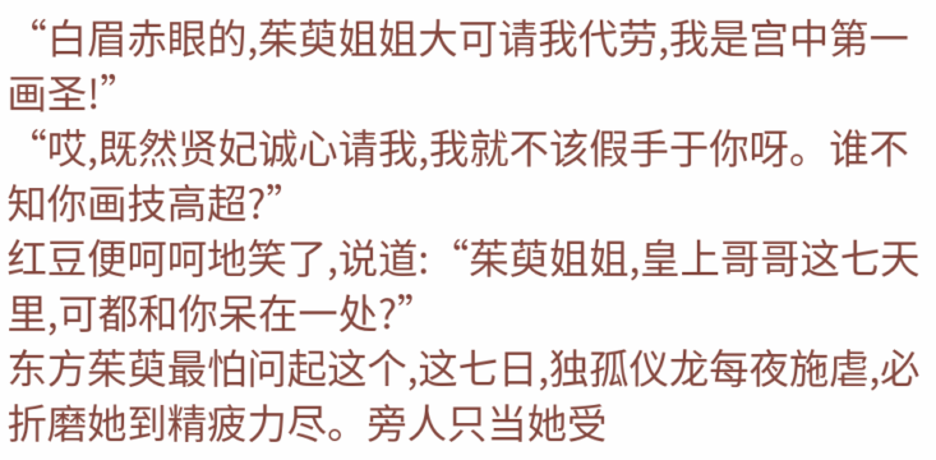“白眉赤眼的,茱萸姐姐大可请我代劳,我是宫中第一画圣!”
“哎,既然贤妃诚心请我,我就不该假手于你呀。谁不知你画技高超?”
红豆便呵呵地笑了,说道:“茱萸姐姐,皇上哥哥这七天里,可都和你呆在一处?”
东方茱萸最怕问起这个,这七日,独孤仪龙每夜施虐,必折磨她到精疲力尽。旁人只当她受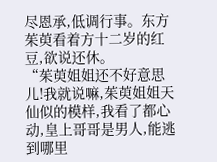尽恩承,低调行事。东方茱萸看着方十二岁的红豆,欲说还休。
“茱萸姐姐还不好意思儿!我就说嘛,茱萸姐姐天仙似的模样,我看了都心动,皇上哥哥是男人,能逃到哪里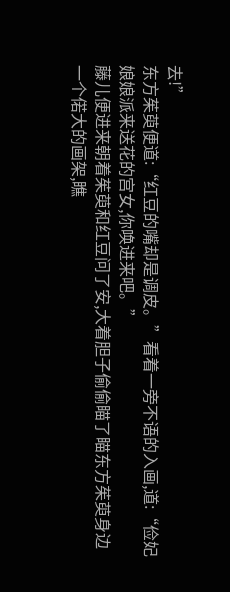去!”
东方茱萸便道:“红豆的嘴却是调皮。”看着一旁不语的入画,道:“俭妃娘娘派来送花的宫女,你唤进来吧。”
藤儿便进来朝着茱萸和红豆问了安,大着胆子偷偷瞄了瞄东方茱萸身边一个偌大的画架,瞧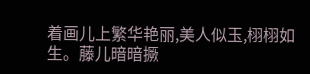着画儿上繁华艳丽,美人似玉,栩栩如生。藤儿暗暗撅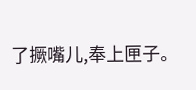了撅嘴儿,奉上匣子。